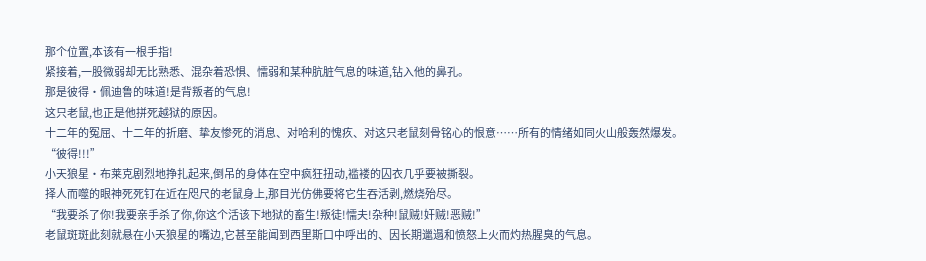那个位置,本该有一根手指!
紧接着,一股微弱却无比熟悉、混杂着恐惧、懦弱和某种肮脏气息的味道,钻入他的鼻孔。
那是彼得·佩迪鲁的味道!是背叛者的气息!
这只老鼠,也正是他拼死越狱的原因。
十二年的冤屈、十二年的折磨、挚友惨死的消息、对哈利的愧疚、对这只老鼠刻骨铭心的恨意……所有的情绪如同火山般轰然爆发。
“彼得!!!”
小天狼星·布莱克剧烈地挣扎起来,倒吊的身体在空中疯狂扭动,褴褛的囚衣几乎要被撕裂。
择人而噬的眼神死死钉在近在咫尺的老鼠身上,那目光仿佛要将它生吞活剥,燃烧殆尽。
“我要杀了你!我要亲手杀了你,你这个活该下地狱的畜生!叛徒!懦夫!杂种!鼠贼!奸贼!恶贼!”
老鼠斑斑此刻就悬在小天狼星的嘴边,它甚至能闻到西里斯口中呼出的、因长期邋遢和愤怒上火而灼热腥臭的气息。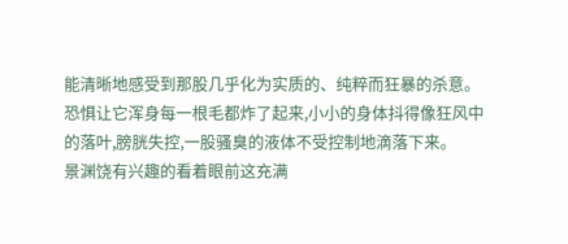能清晰地感受到那股几乎化为实质的、纯粹而狂暴的杀意。
恐惧让它浑身每一根毛都炸了起来,小小的身体抖得像狂风中的落叶,膀胱失控,一股骚臭的液体不受控制地滴落下来。
景渊饶有兴趣的看着眼前这充满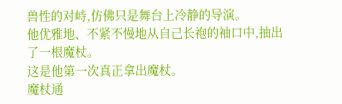兽性的对峙,仿佛只是舞台上冷静的导演。
他优雅地、不紧不慢地从自己长袍的袖口中,抽出了一根魔杖。
这是他第一次真正拿出魔杖。
魔杖通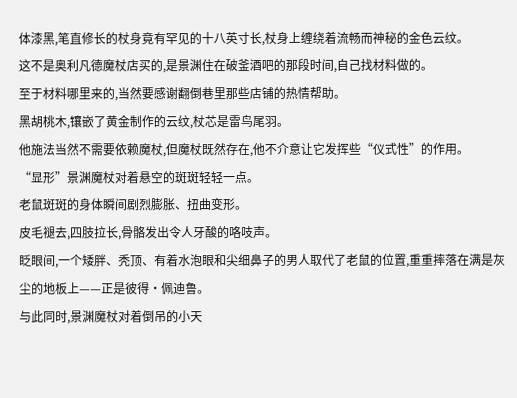体漆黑,笔直修长的杖身竟有罕见的十八英寸长,杖身上缠绕着流畅而神秘的金色云纹。
这不是奥利凡德魔杖店买的,是景渊住在破釜酒吧的那段时间,自己找材料做的。
至于材料哪里来的,当然要感谢翻倒巷里那些店铺的热情帮助。
黑胡桃木,镶嵌了黄金制作的云纹,杖芯是雷鸟尾羽。
他施法当然不需要依赖魔杖,但魔杖既然存在,他不介意让它发挥些“仪式性”的作用。
“显形”景渊魔杖对着悬空的斑斑轻轻一点。
老鼠斑斑的身体瞬间剧烈膨胀、扭曲变形。
皮毛褪去,四肢拉长,骨骼发出令人牙酸的咯吱声。
眨眼间,一个矮胖、秃顶、有着水泡眼和尖细鼻子的男人取代了老鼠的位置,重重摔落在满是灰尘的地板上——正是彼得·佩迪鲁。
与此同时,景渊魔杖对着倒吊的小天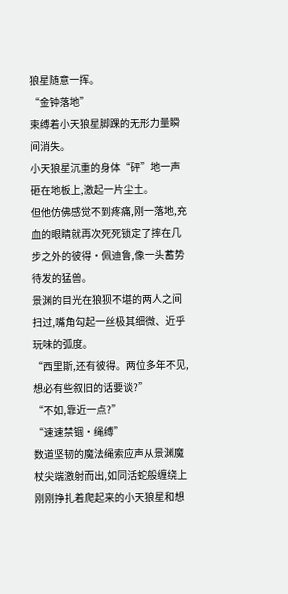狼星随意一挥。
“金钟落地”
束缚着小天狼星脚踝的无形力量瞬间消失。
小天狼星沉重的身体“砰”地一声砸在地板上,激起一片尘土。
但他仿佛感觉不到疼痛,刚一落地,充血的眼睛就再次死死锁定了摔在几步之外的彼得·佩迪鲁,像一头蓄势待发的猛兽。
景渊的目光在狼狈不堪的两人之间扫过,嘴角勾起一丝极其细微、近乎玩味的弧度。
“西里斯,还有彼得。两位多年不见,想必有些叙旧的话要谈?”
“不如,靠近一点?”
“速速禁锢·绳缚”
数道坚韧的魔法绳索应声从景渊魔杖尖端激射而出,如同活蛇般缠绕上刚刚挣扎着爬起来的小天狼星和想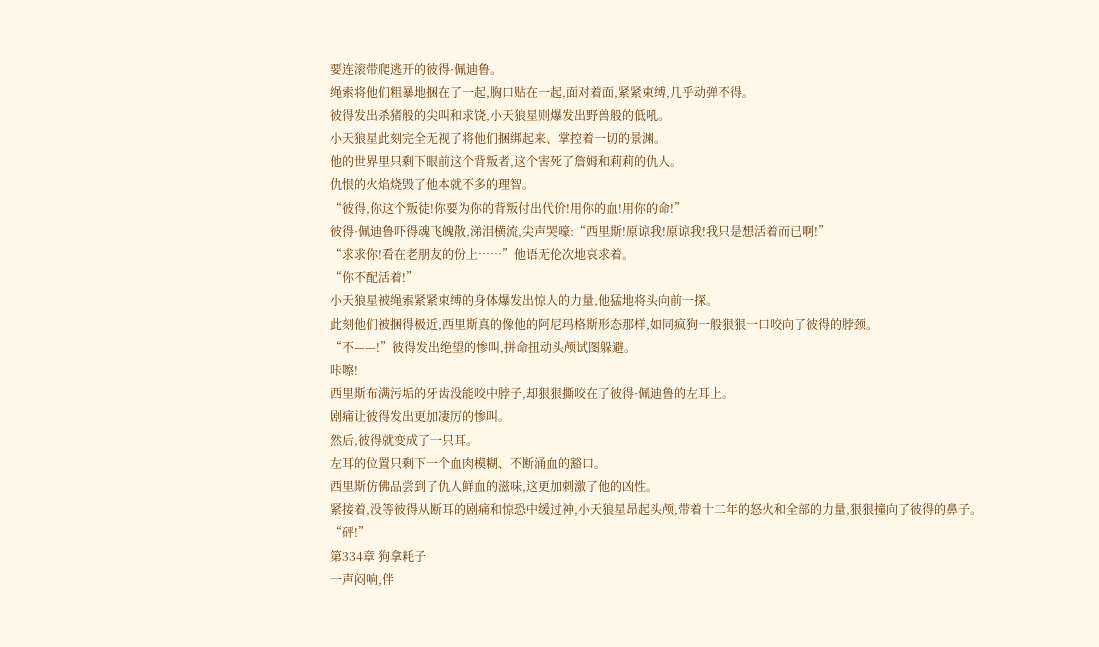要连滚带爬逃开的彼得·佩迪鲁。
绳索将他们粗暴地捆在了一起,胸口贴在一起,面对着面,紧紧束缚,几乎动弹不得。
彼得发出杀猪般的尖叫和求饶,小天狼星则爆发出野兽般的低吼。
小天狼星此刻完全无视了将他们捆绑起来、掌控着一切的景渊。
他的世界里只剩下眼前这个背叛者,这个害死了詹姆和莉莉的仇人。
仇恨的火焰烧毁了他本就不多的理智。
“彼得,你这个叛徒!你要为你的背叛付出代价!用你的血!用你的命!”
彼得·佩迪鲁吓得魂飞魄散,涕泪横流,尖声哭嚎:“西里斯!原谅我!原谅我!我只是想活着而已啊!”
“求求你!看在老朋友的份上……”他语无伦次地哀求着。
“你不配活着!”
小天狼星被绳索紧紧束缚的身体爆发出惊人的力量,他猛地将头向前一探。
此刻他们被捆得极近,西里斯真的像他的阿尼玛格斯形态那样,如同疯狗一般狠狠一口咬向了彼得的脖颈。
“不——!”彼得发出绝望的惨叫,拼命扭动头颅试图躲避。
咔嚓!
西里斯布满污垢的牙齿没能咬中脖子,却狠狠撕咬在了彼得·佩迪鲁的左耳上。
剧痛让彼得发出更加凄厉的惨叫。
然后,彼得就变成了一只耳。
左耳的位置只剩下一个血肉模糊、不断涌血的豁口。
西里斯仿佛品尝到了仇人鲜血的滋味,这更加刺激了他的凶性。
紧接着,没等彼得从断耳的剧痛和惊恐中缓过神,小天狼星昂起头颅,带着十二年的怒火和全部的力量,狠狠撞向了彼得的鼻子。
“砰!”
第334章 狗拿耗子
一声闷响,伴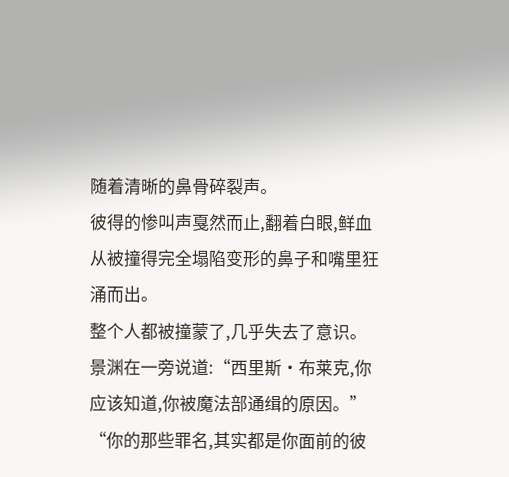随着清晰的鼻骨碎裂声。
彼得的惨叫声戛然而止,翻着白眼,鲜血从被撞得完全塌陷变形的鼻子和嘴里狂涌而出。
整个人都被撞蒙了,几乎失去了意识。
景渊在一旁说道:“西里斯·布莱克,你应该知道,你被魔法部通缉的原因。”
“你的那些罪名,其实都是你面前的彼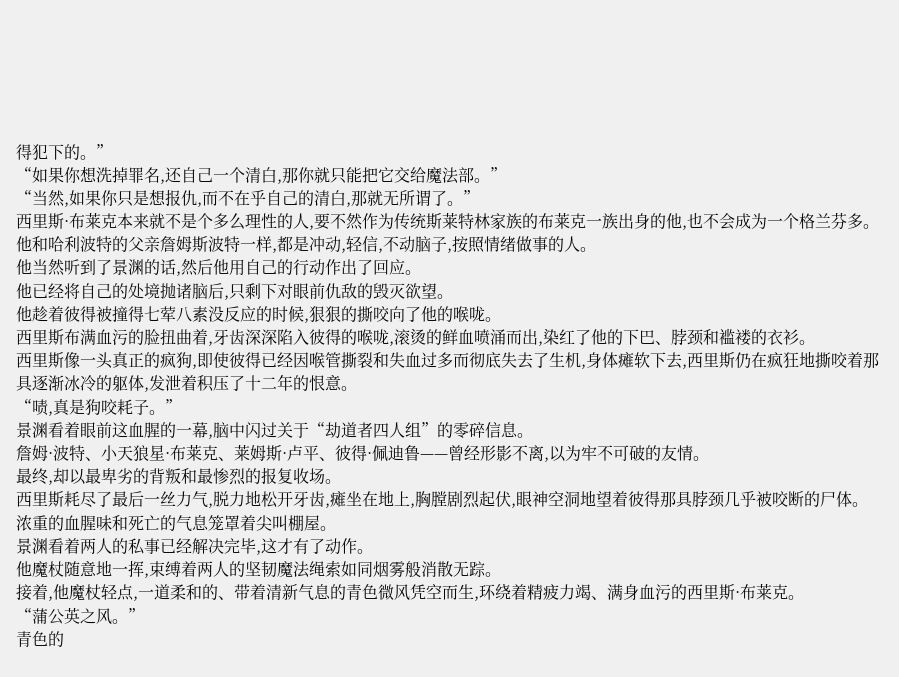得犯下的。”
“如果你想洗掉罪名,还自己一个清白,那你就只能把它交给魔法部。”
“当然,如果你只是想报仇,而不在乎自己的清白,那就无所谓了。”
西里斯·布莱克本来就不是个多么理性的人,要不然作为传统斯莱特林家族的布莱克一族出身的他,也不会成为一个格兰芬多。
他和哈利波特的父亲詹姆斯波特一样,都是冲动,轻信,不动脑子,按照情绪做事的人。
他当然听到了景渊的话,然后他用自己的行动作出了回应。
他已经将自己的处境抛诸脑后,只剩下对眼前仇敌的毁灭欲望。
他趁着彼得被撞得七荤八素没反应的时候,狠狠的撕咬向了他的喉咙。
西里斯布满血污的脸扭曲着,牙齿深深陷入彼得的喉咙,滚烫的鲜血喷涌而出,染红了他的下巴、脖颈和褴褛的衣衫。
西里斯像一头真正的疯狗,即使彼得已经因喉管撕裂和失血过多而彻底失去了生机,身体瘫软下去,西里斯仍在疯狂地撕咬着那具逐渐冰冷的躯体,发泄着积压了十二年的恨意。
“啧,真是狗咬耗子。”
景渊看着眼前这血腥的一幕,脑中闪过关于“劫道者四人组”的零碎信息。
詹姆·波特、小天狼星·布莱克、莱姆斯·卢平、彼得·佩迪鲁——曾经形影不离,以为牢不可破的友情。
最终,却以最卑劣的背叛和最惨烈的报复收场。
西里斯耗尽了最后一丝力气,脱力地松开牙齿,瘫坐在地上,胸膛剧烈起伏,眼神空洞地望着彼得那具脖颈几乎被咬断的尸体。
浓重的血腥味和死亡的气息笼罩着尖叫棚屋。
景渊看着两人的私事已经解决完毕,这才有了动作。
他魔杖随意地一挥,束缚着两人的坚韧魔法绳索如同烟雾般消散无踪。
接着,他魔杖轻点,一道柔和的、带着清新气息的青色微风凭空而生,环绕着精疲力竭、满身血污的西里斯·布莱克。
“蒲公英之风。”
青色的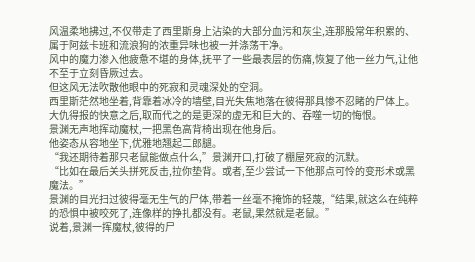风温柔地拂过,不仅带走了西里斯身上沾染的大部分血污和灰尘,连那股常年积累的、属于阿兹卡班和流浪狗的浓重异味也被一并涤荡干净。
风中的魔力渗入他疲惫不堪的身体,抚平了一些最表层的伤痛,恢复了他一丝力气,让他不至于立刻昏厥过去。
但这风无法吹散他眼中的死寂和灵魂深处的空洞。
西里斯茫然地坐着,背靠着冰冷的墙壁,目光失焦地落在彼得那具惨不忍睹的尸体上。
大仇得报的快意之后,取而代之的是更深的虚无和巨大的、吞噬一切的悔恨。
景渊无声地挥动魔杖,一把黑色高背椅出现在他身后。
他姿态从容地坐下,优雅地翘起二郎腿。
“我还期待着那只老鼠能做点什么,”景渊开口,打破了棚屋死寂的沉默。
“比如在最后关头拼死反击,拉你垫背。或者,至少尝试一下他那点可怜的变形术或黑魔法。”
景渊的目光扫过彼得毫无生气的尸体,带着一丝毫不掩饰的轻蔑,“结果,就这么在纯粹的恐惧中被咬死了,连像样的挣扎都没有。老鼠,果然就是老鼠。”
说着,景渊一挥魔杖,彼得的尸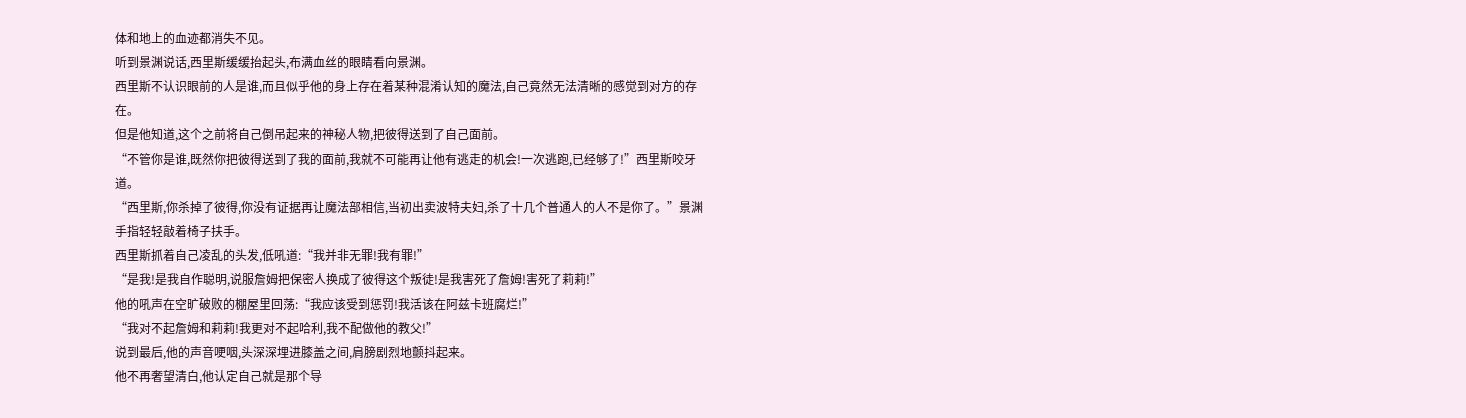体和地上的血迹都消失不见。
听到景渊说话,西里斯缓缓抬起头,布满血丝的眼睛看向景渊。
西里斯不认识眼前的人是谁,而且似乎他的身上存在着某种混淆认知的魔法,自己竟然无法清晰的感觉到对方的存在。
但是他知道,这个之前将自己倒吊起来的神秘人物,把彼得送到了自己面前。
“不管你是谁,既然你把彼得送到了我的面前,我就不可能再让他有逃走的机会!一次逃跑,已经够了!”西里斯咬牙道。
“西里斯,你杀掉了彼得,你没有证据再让魔法部相信,当初出卖波特夫妇,杀了十几个普通人的人不是你了。”景渊手指轻轻敲着椅子扶手。
西里斯抓着自己凌乱的头发,低吼道:“我并非无罪!我有罪!”
“是我!是我自作聪明,说服詹姆把保密人换成了彼得这个叛徒!是我害死了詹姆!害死了莉莉!”
他的吼声在空旷破败的棚屋里回荡:“我应该受到惩罚!我活该在阿兹卡班腐烂!”
“我对不起詹姆和莉莉!我更对不起哈利,我不配做他的教父!”
说到最后,他的声音哽咽,头深深埋进膝盖之间,肩膀剧烈地颤抖起来。
他不再奢望清白,他认定自己就是那个导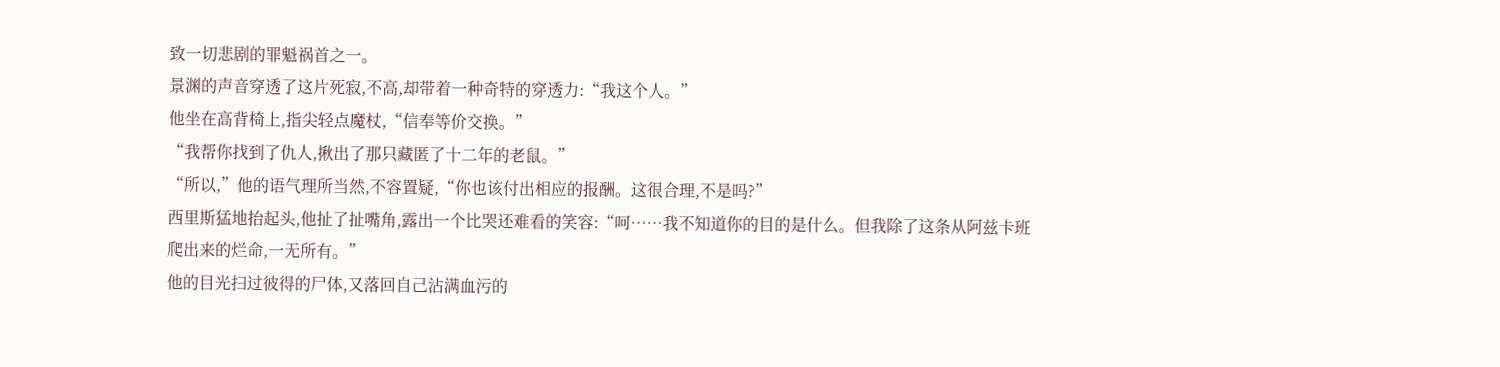致一切悲剧的罪魁祸首之一。
景渊的声音穿透了这片死寂,不高,却带着一种奇特的穿透力:“我这个人。”
他坐在高背椅上,指尖轻点魔杖,“信奉等价交换。”
“我帮你找到了仇人,揪出了那只藏匿了十二年的老鼠。”
“所以,”他的语气理所当然,不容置疑,“你也该付出相应的报酬。这很合理,不是吗?”
西里斯猛地抬起头,他扯了扯嘴角,露出一个比哭还难看的笑容:“呵……我不知道你的目的是什么。但我除了这条从阿兹卡班爬出来的烂命,一无所有。”
他的目光扫过彼得的尸体,又落回自己沾满血污的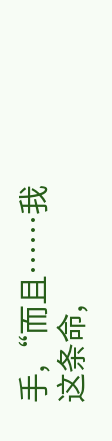手,“而且……我这条命,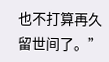也不打算再久留世间了。”